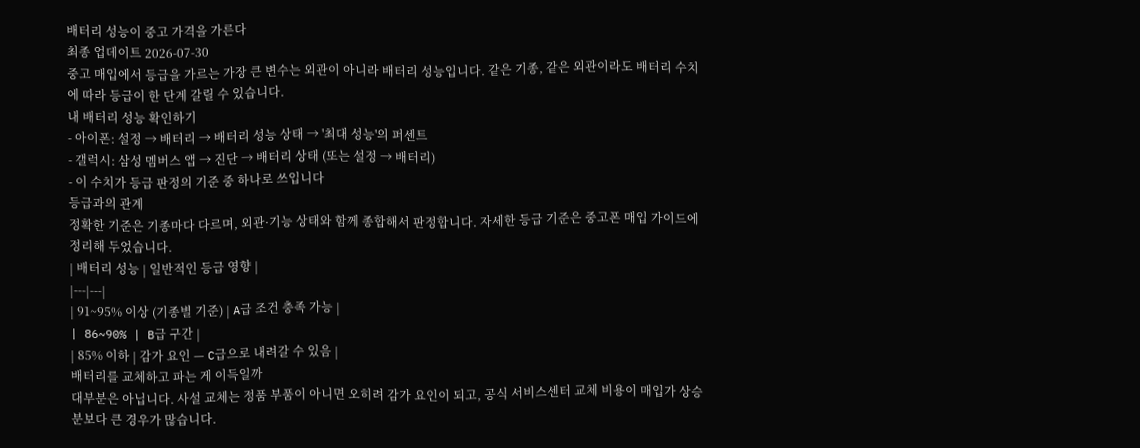배터리 성능이 중고 가격을 가른다
최종 업데이트 2026-07-30
중고 매입에서 등급을 가르는 가장 큰 변수는 외관이 아니라 배터리 성능입니다. 같은 기종, 같은 외관이라도 배터리 수치에 따라 등급이 한 단계 갈릴 수 있습니다.
내 배터리 성능 확인하기
- 아이폰: 설정 → 배터리 → 배터리 성능 상태 → '최대 성능'의 퍼센트
- 갤럭시: 삼성 멤버스 앱 → 진단 → 배터리 상태 (또는 설정 → 배터리)
- 이 수치가 등급 판정의 기준 중 하나로 쓰입니다
등급과의 관계
정확한 기준은 기종마다 다르며, 외관·기능 상태와 함께 종합해서 판정합니다. 자세한 등급 기준은 중고폰 매입 가이드에 정리해 두었습니다.
| 배터리 성능 | 일반적인 등급 영향 |
|---|---|
| 91~95% 이상 (기종별 기준) | A급 조건 충족 가능 |
| 86~90% | B급 구간 |
| 85% 이하 | 감가 요인 — C급으로 내려갈 수 있음 |
배터리를 교체하고 파는 게 이득일까
대부분은 아닙니다. 사설 교체는 정품 부품이 아니면 오히려 감가 요인이 되고, 공식 서비스센터 교체 비용이 매입가 상승분보다 큰 경우가 많습니다.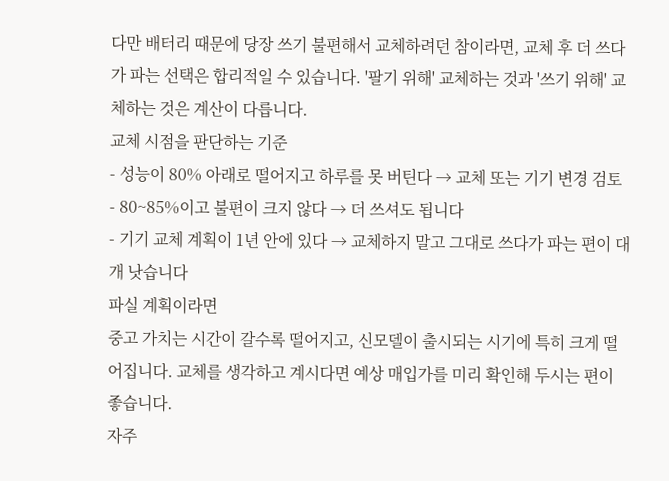다만 배터리 때문에 당장 쓰기 불편해서 교체하려던 참이라면, 교체 후 더 쓰다가 파는 선택은 합리적일 수 있습니다. '팔기 위해' 교체하는 것과 '쓰기 위해' 교체하는 것은 계산이 다릅니다.
교체 시점을 판단하는 기준
- 성능이 80% 아래로 떨어지고 하루를 못 버틴다 → 교체 또는 기기 변경 검토
- 80~85%이고 불편이 크지 않다 → 더 쓰셔도 됩니다
- 기기 교체 계획이 1년 안에 있다 → 교체하지 말고 그대로 쓰다가 파는 편이 대개 낫습니다
파실 계획이라면
중고 가치는 시간이 갈수록 떨어지고, 신모델이 출시되는 시기에 특히 크게 떨어집니다. 교체를 생각하고 계시다면 예상 매입가를 미리 확인해 두시는 편이 좋습니다.
자주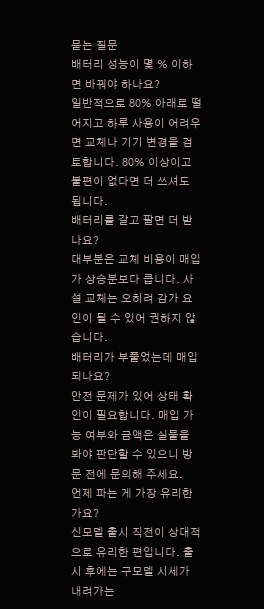묻는 질문
배터리 성능이 몇 % 이하면 바꿔야 하나요?
일반적으로 80% 아래로 떨어지고 하루 사용이 어려우면 교체나 기기 변경을 검토합니다. 80% 이상이고 불편이 없다면 더 쓰셔도 됩니다.
배터리를 갈고 팔면 더 받나요?
대부분은 교체 비용이 매입가 상승분보다 큽니다. 사설 교체는 오히려 감가 요인이 될 수 있어 권하지 않습니다.
배터리가 부풀었는데 매입되나요?
안전 문제가 있어 상태 확인이 필요합니다. 매입 가능 여부와 금액은 실물을 봐야 판단할 수 있으니 방문 전에 문의해 주세요.
언제 파는 게 가장 유리한가요?
신모델 출시 직전이 상대적으로 유리한 편입니다. 출시 후에는 구모델 시세가 내려가는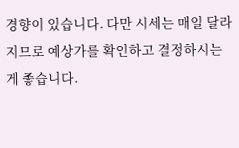경향이 있습니다. 다만 시세는 매일 달라지므로 예상가를 확인하고 결정하시는 게 좋습니다.